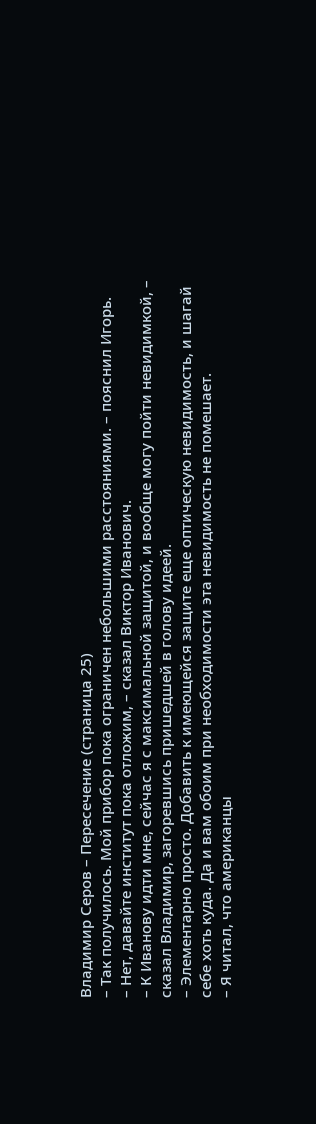Владимир Серов – Пересечение (страница 25)
– Так получилось. Мой прибор пока ограничен небольшими расстояниями. – пояснил Игорь.
– Нет, давайте институт пока отложим, – сказал Виктор Иванович.
– К Иванову идти мне, сейчас я с максимальной защитой, и вообще могу пойти невидимкой, – сказал Владимир, загоревшись пришедшей в голову идеей.
– Элементарно просто. Добавить к имеющейся защите еще оптическую невидимость, и шагай себе хоть куда. Да и вам обоим при необходимости эта невидимость не помешает.
– Я читал, что американцы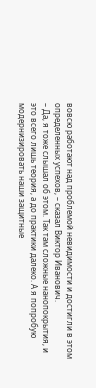вовсю работают над проблемой невидимости и достигли в этом определенных успехов, – сказал Виктор Иванович.
– Да, я тоже слышал об этом. Так там сложные нанопокрытия, и это всего лишь теория, а до практики далеко. А я попробую модернизировать наши защитные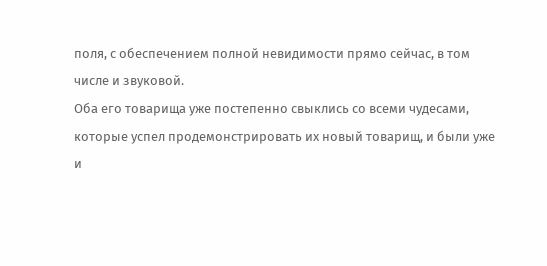поля, с обеспечением полной невидимости прямо сейчас, в том числе и звуковой.
Оба его товарища уже постепенно свыклись со всеми чудесами, которые успел продемонстрировать их новый товарищ, и были уже и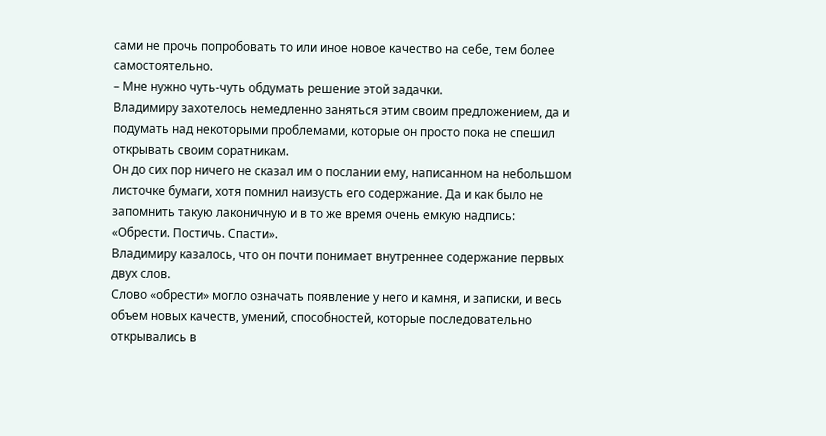сами не прочь попробовать то или иное новое качество на себе, тем более самостоятельно.
– Мне нужно чуть-чуть обдумать решение этой задачки.
Владимиру захотелось немедленно заняться этим своим предложением, да и подумать над некоторыми проблемами, которые он просто пока не спешил открывать своим соратникам.
Он до сих пор ничего не сказал им о послании ему, написанном на небольшом листочке бумаги, хотя помнил наизусть его содержание. Да и как было не запомнить такую лаконичную и в то же время очень емкую надпись:
«Обрести. Постичь. Спасти».
Владимиру казалось, что он почти понимает внутреннее содержание первых двух слов.
Слово «обрести» могло означать появление у него и камня, и записки, и весь объем новых качеств, умений, способностей, которые последовательно открывались в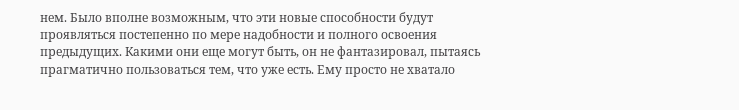нем. Было вполне возможным, что эти новые способности будут проявляться постепенно по мере надобности и полного освоения предыдущих. Какими они еще могут быть, он не фантазировал, пытаясь прагматично пользоваться тем, что уже есть. Ему просто не хватало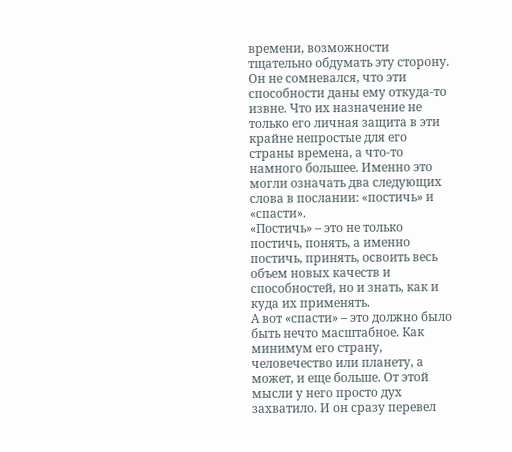времени, возможности тщательно обдумать эту сторону. Он не сомневался, что эти способности даны ему откуда-то извне. Что их назначение не только его личная защита в эти крайне непростые для его страны времена, а что-то намного большее. Именно это могли означать два следующих слова в послании: «постичь» и «спасти».
«Постичь» – это не только постичь, понять, а именно постичь, принять, освоить весь объем новых качеств и способностей, но и знать, как и куда их применять.
А вот «спасти» – это должно было быть нечто масштабное. Как минимум его страну, человечество или планету, а может, и еще больше. От этой мысли у него просто дух захватило. И он сразу перевел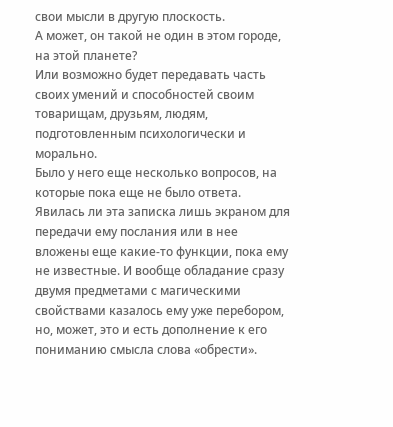свои мысли в другую плоскость.
А может, он такой не один в этом городе, на этой планете?
Или возможно будет передавать часть своих умений и способностей своим товарищам, друзьям, людям, подготовленным психологически и морально.
Было у него еще несколько вопросов, на которые пока еще не было ответа.
Явилась ли эта записка лишь экраном для передачи ему послания или в нее вложены еще какие-то функции, пока ему не известные. И вообще обладание сразу двумя предметами с магическими свойствами казалось ему уже перебором, но, может, это и есть дополнение к его пониманию смысла слова «обрести».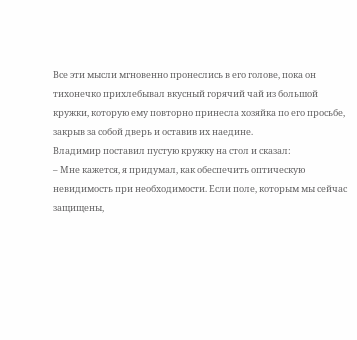Все эти мысли мгновенно пронеслись в его голове, пока он тихонечко прихлебывал вкусный горячий чай из большой кружки, которую ему повторно принесла хозяйка по его просьбе, закрыв за собой дверь и оставив их наедине.
Владимир поставил пустую кружку на стол и сказал:
– Мне кажется, я придумал, как обеспечить оптическую невидимость при необходимости. Если поле, которым мы сейчас защищены,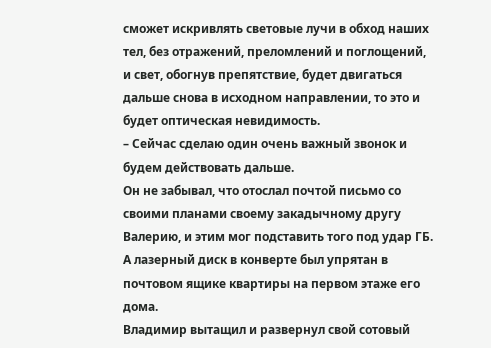сможет искривлять световые лучи в обход наших тел, без отражений, преломлений и поглощений, и свет, обогнув препятствие, будет двигаться дальше снова в исходном направлении, то это и будет оптическая невидимость.
– Сейчас сделаю один очень важный звонок и будем действовать дальше.
Он не забывал, что отослал почтой письмо со своими планами своему закадычному другу Валерию, и этим мог подставить того под удар ГБ.
А лазерный диск в конверте был упрятан в почтовом ящике квартиры на первом этаже его дома.
Владимир вытащил и развернул свой сотовый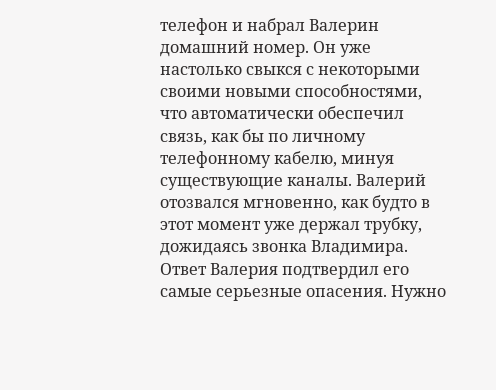телефон и набрал Валерин домашний номер. Он уже настолько свыкся с некоторыми своими новыми способностями, что автоматически обеспечил связь, как бы по личному телефонному кабелю, минуя существующие каналы. Валерий отозвался мгновенно, как будто в этот момент уже держал трубку, дожидаясь звонка Владимира. Ответ Валерия подтвердил его самые серьезные опасения. Нужно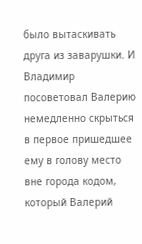было вытаскивать друга из заварушки. И Владимир посоветовал Валерию немедленно скрыться в первое пришедшее ему в голову место вне города кодом, который Валерий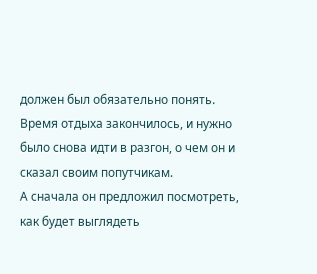должен был обязательно понять.
Время отдыха закончилось, и нужно было снова идти в разгон, о чем он и сказал своим попутчикам.
А сначала он предложил посмотреть, как будет выглядеть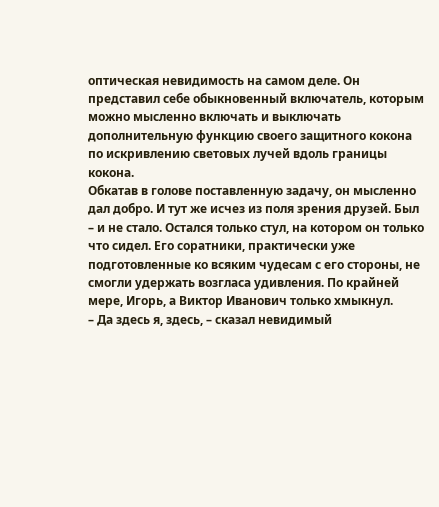оптическая невидимость на самом деле. Он представил себе обыкновенный включатель, которым можно мысленно включать и выключать дополнительную функцию своего защитного кокона по искривлению световых лучей вдоль границы кокона.
Обкатав в голове поставленную задачу, он мысленно дал добро. И тут же исчез из поля зрения друзей. Был – и не стало. Остался только стул, на котором он только что сидел. Его соратники, практически уже подготовленные ко всяким чудесам с его стороны, не смогли удержать возгласа удивления. По крайней мере, Игорь, а Виктор Иванович только хмыкнул.
– Да здесь я, здесь, – сказал невидимый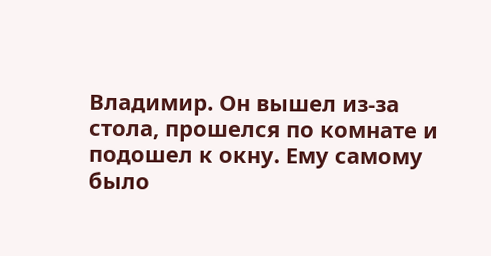Владимир. Он вышел из-за стола, прошелся по комнате и подошел к окну. Ему самому было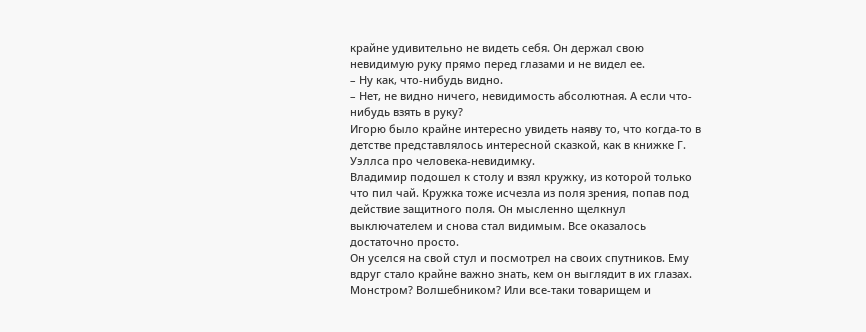крайне удивительно не видеть себя. Он держал свою невидимую руку прямо перед глазами и не видел ее.
– Ну как, что-нибудь видно.
– Нет, не видно ничего, невидимость абсолютная. А если что-нибудь взять в руку?
Игорю было крайне интересно увидеть наяву то, что когда-то в детстве представлялось интересной сказкой, как в книжке Г. Уэллса про человека-невидимку.
Владимир подошел к столу и взял кружку, из которой только что пил чай. Кружка тоже исчезла из поля зрения, попав под действие защитного поля. Он мысленно щелкнул выключателем и снова стал видимым. Все оказалось достаточно просто.
Он уселся на свой стул и посмотрел на своих спутников. Ему вдруг стало крайне важно знать, кем он выглядит в их глазах. Монстром? Волшебником? Или все-таки товарищем и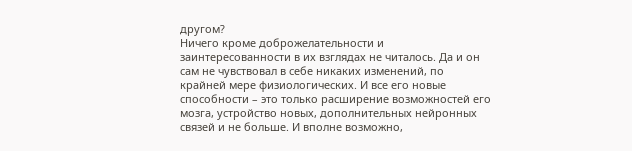другом?
Ничего кроме доброжелательности и заинтересованности в их взглядах не читалось. Да и он сам не чувствовал в себе никаких изменений, по крайней мере физиологических. И все его новые способности – это только расширение возможностей его мозга, устройство новых, дополнительных нейронных связей и не больше. И вполне возможно,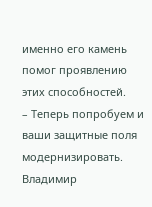именно его камень помог проявлению этих способностей.
– Теперь попробуем и ваши защитные поля модернизировать.
Владимир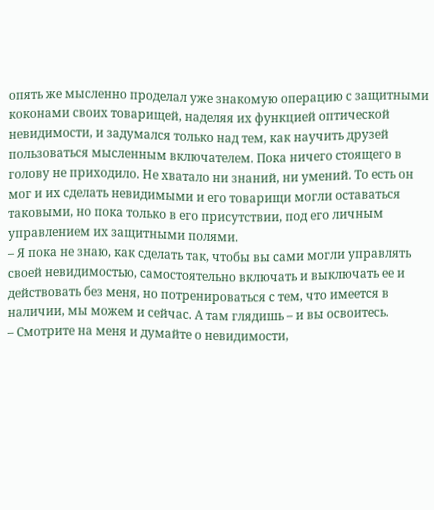опять же мысленно проделал уже знакомую операцию с защитными коконами своих товарищей, наделяя их функцией оптической невидимости, и задумался только над тем, как научить друзей пользоваться мысленным включателем. Пока ничего стоящего в голову не приходило. Не хватало ни знаний, ни умений. То есть он мог и их сделать невидимыми и его товарищи могли оставаться таковыми, но пока только в его присутствии, под его личным управлением их защитными полями.
– Я пока не знаю, как сделать так, чтобы вы сами могли управлять своей невидимостью, самостоятельно включать и выключать ее и действовать без меня, но потренироваться с тем, что имеется в наличии, мы можем и сейчас. А там глядишь – и вы освоитесь.
– Смотрите на меня и думайте о невидимости,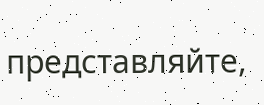представляйте,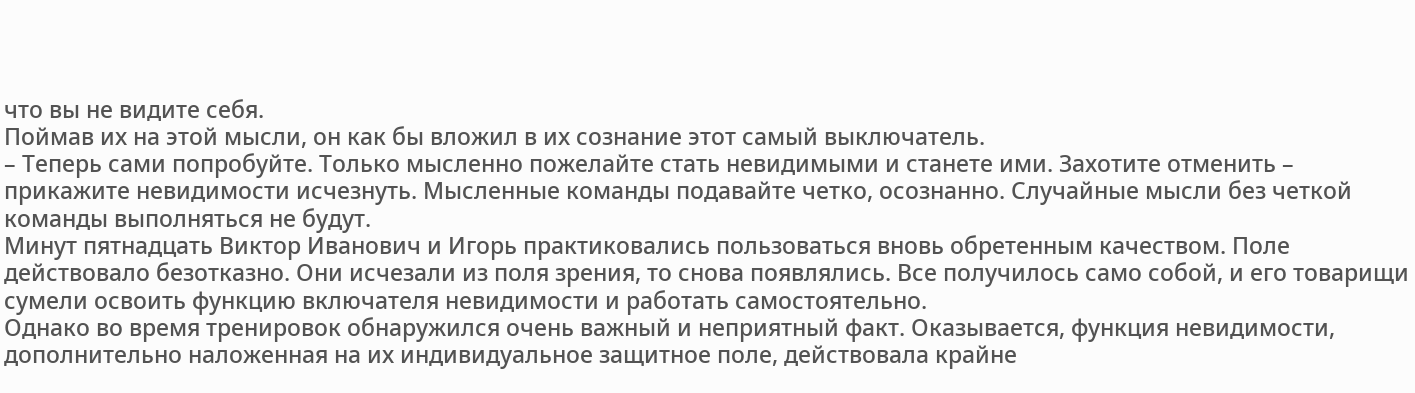что вы не видите себя.
Поймав их на этой мысли, он как бы вложил в их сознание этот самый выключатель.
– Теперь сами попробуйте. Только мысленно пожелайте стать невидимыми и станете ими. Захотите отменить – прикажите невидимости исчезнуть. Мысленные команды подавайте четко, осознанно. Случайные мысли без четкой команды выполняться не будут.
Минут пятнадцать Виктор Иванович и Игорь практиковались пользоваться вновь обретенным качеством. Поле действовало безотказно. Они исчезали из поля зрения, то снова появлялись. Все получилось само собой, и его товарищи сумели освоить функцию включателя невидимости и работать самостоятельно.
Однако во время тренировок обнаружился очень важный и неприятный факт. Оказывается, функция невидимости, дополнительно наложенная на их индивидуальное защитное поле, действовала крайне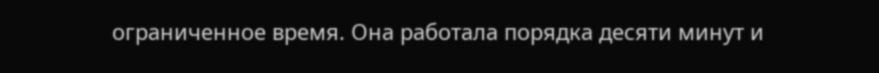ограниченное время. Она работала порядка десяти минут и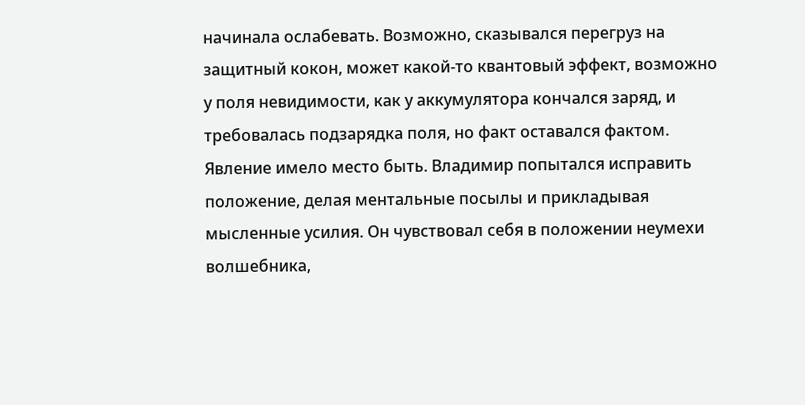начинала ослабевать. Возможно, сказывался перегруз на защитный кокон, может какой-то квантовый эффект, возможно у поля невидимости, как у аккумулятора кончался заряд, и требовалась подзарядка поля, но факт оставался фактом. Явление имело место быть. Владимир попытался исправить положение, делая ментальные посылы и прикладывая мысленные усилия. Он чувствовал себя в положении неумехи волшебника,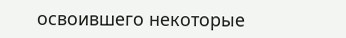освоившего некоторые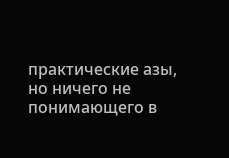практические азы, но ничего не понимающего в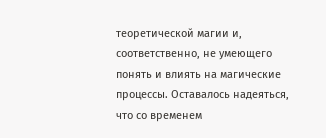теоретической магии и, соответственно, не умеющего понять и влиять на магические процессы. Оставалось надеяться, что со временем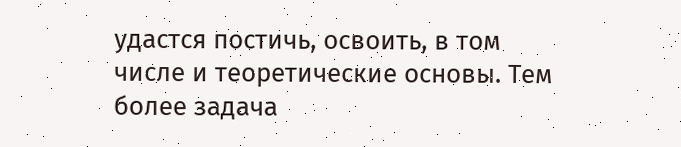удастся постичь, освоить, в том числе и теоретические основы. Тем более задача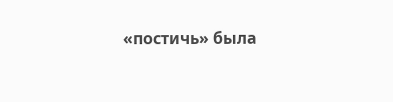«постичь» была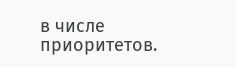в числе приоритетов.